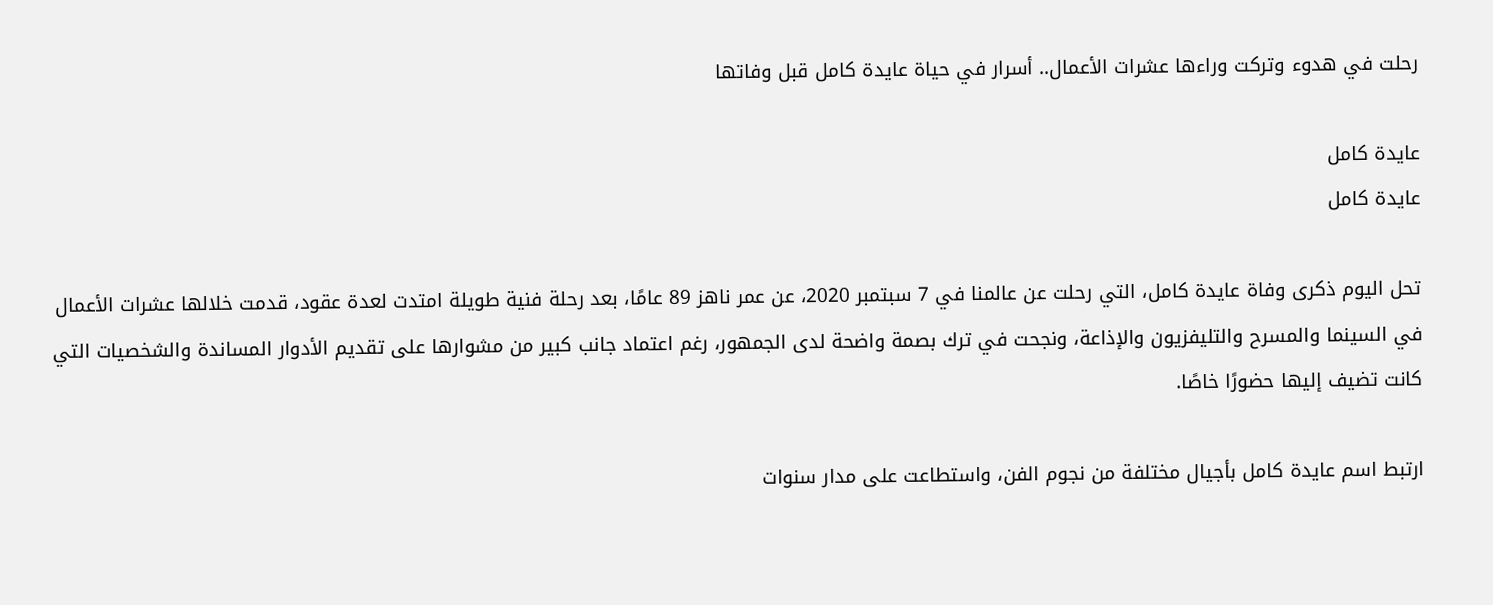رحلت في هدوء وتركت وراءها عشرات الأعمال.. أسرار في حياة عايدة كامل قبل وفاتها

عايدة كامل
عايدة كامل

تحل اليوم ذكرى وفاة عايدة كامل، التي رحلت عن عالمنا في 7 سبتمبر 2020، عن عمر ناهز 89 عامًا، بعد رحلة فنية طويلة امتدت لعدة عقود، قدمت خلالها عشرات الأعمال في السينما والمسرح والتليفزيون والإذاعة، ونجحت في ترك بصمة واضحة لدى الجمهور، رغم اعتماد جانب كبير من مشوارها على تقديم الأدوار المساندة والشخصيات التي كانت تضيف إليها حضورًا خاصًا.

ارتبط اسم عايدة كامل بأجيال مختلفة من نجوم الفن، واستطاعت على مدار سنوات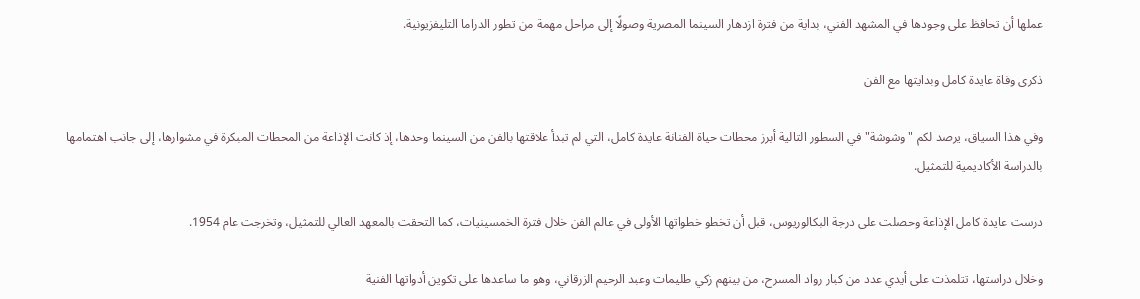عملها أن تحافظ على وجودها في المشهد الفني، بداية من فترة ازدهار السينما المصرية وصولًا إلى مراحل مهمة من تطور الدراما التليفزيونية.

ذكرى وفاة عايدة كامل وبدايتها مع الفن

وفي هذا السياق، يرصد لكم "وشوشة" في السطور التالية أبرز محطات حياة الفنانة عايدة كامل، التي لم تبدأ علاقتها بالفن من السينما وحدها، إذ كانت الإذاعة من المحطات المبكرة في مشوارها، إلى جانب اهتمامها بالدراسة الأكاديمية للتمثيل.

درست عايدة كامل الإذاعة وحصلت على درجة البكالوريوس، قبل أن تخطو خطواتها الأولى في عالم الفن خلال فترة الخمسينيات، كما التحقت بالمعهد العالي للتمثيل، وتخرجت عام 1954.

وخلال دراستها، تتلمذت على أيدي عدد من كبار رواد المسرح، من بينهم زكي طليمات وعبد الرحيم الزرقاني، وهو ما ساعدها على تكوين أدواتها الفنية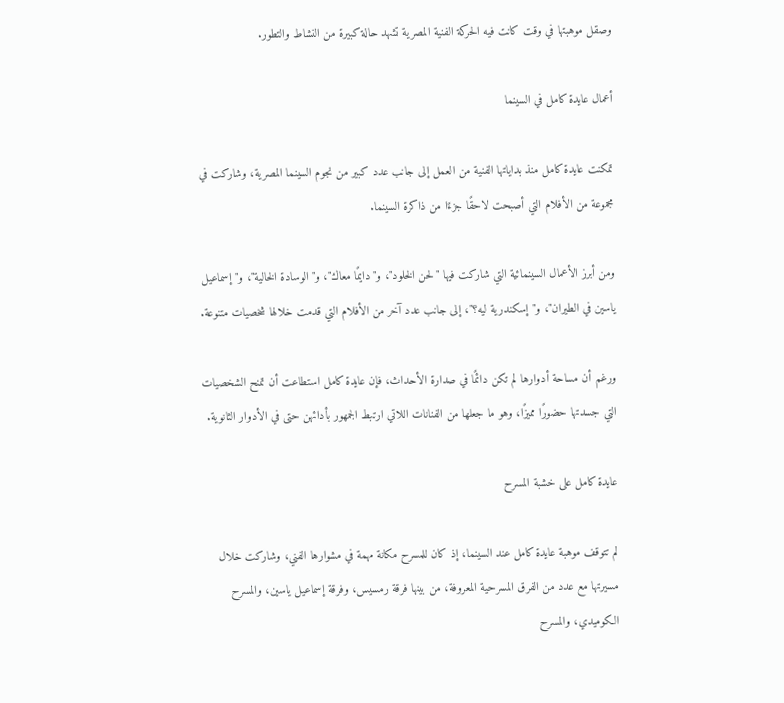وصقل موهبتها في وقت كانت فيه الحركة الفنية المصرية تشهد حالة كبيرة من النشاط والتطور.

أعمال عايدة كامل في السينما

تمكنت عايدة كامل منذ بداياتها الفنية من العمل إلى جانب عدد كبير من نجوم السينما المصرية، وشاركت في مجموعة من الأفلام التي أصبحت لاحقًا جزءًا من ذاكرة السينما.

ومن أبرز الأعمال السينمائية التي شاركت فيها "لحن الخلود"، و"دايمًا معاك"، و"الوسادة الخالية"، و"إسماعيل ياسين في الطيران"، و"إسكندرية ليه؟"، إلى جانب عدد آخر من الأفلام التي قدمت خلالها شخصيات متنوعة.

ورغم أن مساحة أدوارها لم تكن دائمًا في صدارة الأحداث، فإن عايدة كامل استطاعت أن تمنح الشخصيات التي جسدتها حضورًا مميزًا، وهو ما جعلها من الفنانات اللاتي ارتبط الجمهور بأدائهن حتى في الأدوار الثانوية.

عايدة كامل على خشبة المسرح

لم تتوقف موهبة عايدة كامل عند السينما، إذ كان للمسرح مكانة مهمة في مشوارها الفني، وشاركت خلال مسيرتها مع عدد من الفرق المسرحية المعروفة، من بينها فرقة رمسيس، وفرقة إسماعيل ياسين، والمسرح الكوميدي، والمسرح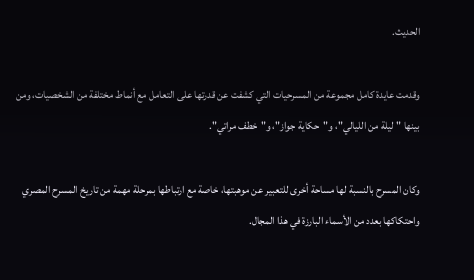الحديث.

وقدمت عايدة كامل مجموعة من المسرحيات التي كشفت عن قدرتها على التعامل مع أنماط مختلفة من الشخصيات، ومن بينها "ليلة من الليالي"، و"حكاية جواز"، و"خطف مراتي".

وكان المسرح بالنسبة لها مساحة أخرى للتعبير عن موهبتها، خاصة مع ارتباطها بمرحلة مهمة من تاريخ المسرح المصري واحتكاكها بعدد من الأسماء البارزة في هذا المجال.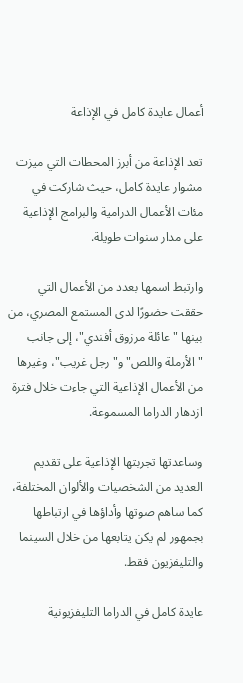أعمال عايدة كامل في الإذاعة

تعد الإذاعة من أبرز المحطات التي ميزت مشوار عايدة كامل، حيث شاركت في مئات الأعمال الدرامية والبرامج الإذاعية على مدار سنوات طويلة.

وارتبط اسمها بعدد من الأعمال التي حققت حضورًا لدى المستمع المصري، من بينها "عائلة مرزوق أفندي"، إلى جانب "الأرملة واللص" و"رجل غريب"، وغيرها من الأعمال الإذاعية التي جاءت خلال فترة ازدهار الدراما المسموعة.

وساعدتها تجربتها الإذاعية على تقديم العديد من الشخصيات والألوان المختلفة، كما ساهم صوتها وأداؤها في ارتباطها بجمهور لم يكن يتابعها من خلال السينما والتليفزيون فقط.

عايدة كامل في الدراما التليفزيونية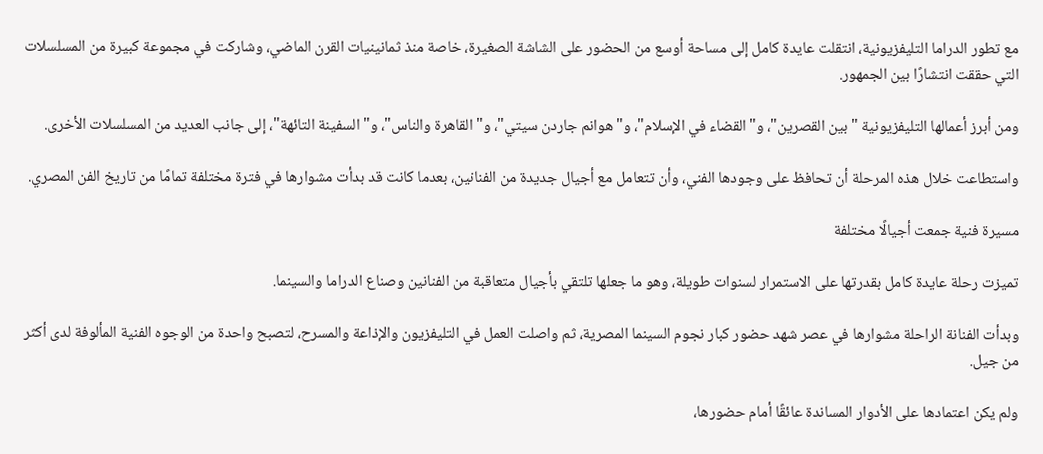مع تطور الدراما التليفزيونية، انتقلت عايدة كامل إلى مساحة أوسع من الحضور على الشاشة الصغيرة، خاصة منذ ثمانينيات القرن الماضي، وشاركت في مجموعة كبيرة من المسلسلات التي حققت انتشارًا بين الجمهور.

ومن أبرز أعمالها التليفزيونية "بين القصرين"، و"القضاء في الإسلام"، و"هوانم جاردن سيتي"، و"القاهرة والناس"، و"السفينة التائهة"، إلى جانب العديد من المسلسلات الأخرى.

واستطاعت خلال هذه المرحلة أن تحافظ على وجودها الفني، وأن تتعامل مع أجيال جديدة من الفنانين، بعدما كانت قد بدأت مشوارها في فترة مختلفة تمامًا من تاريخ الفن المصري.

مسيرة فنية جمعت أجيالًا مختلفة

تميزت رحلة عايدة كامل بقدرتها على الاستمرار لسنوات طويلة، وهو ما جعلها تلتقي بأجيال متعاقبة من الفنانين وصناع الدراما والسينما.

وبدأت الفنانة الراحلة مشوارها في عصر شهد حضور كبار نجوم السينما المصرية، ثم واصلت العمل في التليفزيون والإذاعة والمسرح، لتصبح واحدة من الوجوه الفنية المألوفة لدى أكثر من جيل.

ولم يكن اعتمادها على الأدوار المساندة عائقًا أمام حضورها،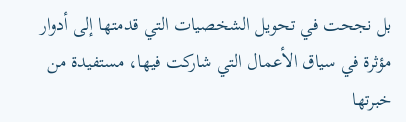بل نجحت في تحويل الشخصيات التي قدمتها إلى أدوار مؤثرة في سياق الأعمال التي شاركت فيها، مستفيدة من خبرتها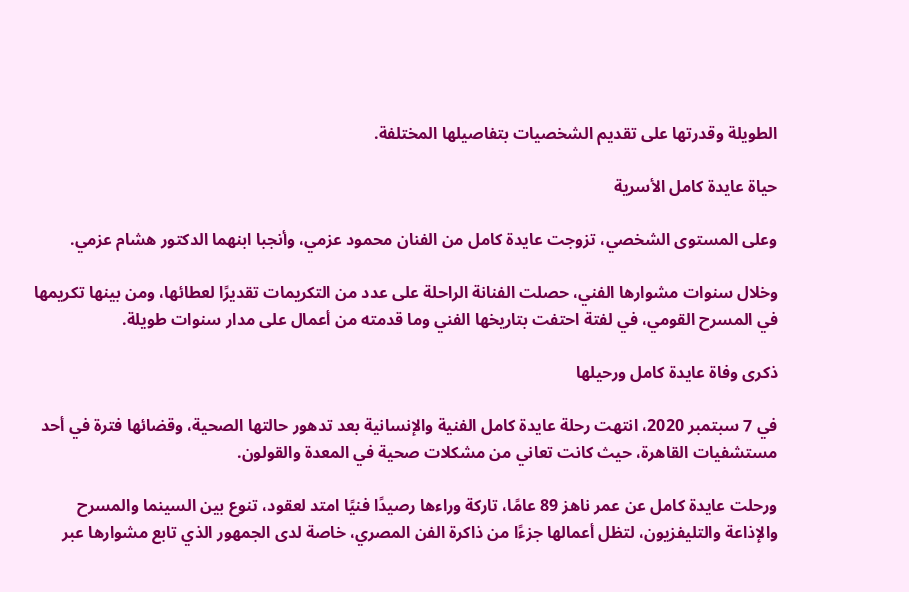الطويلة وقدرتها على تقديم الشخصيات بتفاصيلها المختلفة.

حياة عايدة كامل الأسرية

وعلى المستوى الشخصي، تزوجت عايدة كامل من الفنان محمود عزمي، وأنجبا ابنهما الدكتور هشام عزمي.

وخلال سنوات مشوارها الفني، حصلت الفنانة الراحلة على عدد من التكريمات تقديرًا لعطائها، ومن بينها تكريمها في المسرح القومي، في لفتة احتفت بتاريخها الفني وما قدمته من أعمال على مدار سنوات طويلة.

ذكرى وفاة عايدة كامل ورحيلها

في 7 سبتمبر 2020، انتهت رحلة عايدة كامل الفنية والإنسانية بعد تدهور حالتها الصحية، وقضائها فترة في أحد مستشفيات القاهرة، حيث كانت تعاني من مشكلات صحية في المعدة والقولون.

ورحلت عايدة كامل عن عمر ناهز 89 عامًا، تاركة وراءها رصيدًا فنيًا امتد لعقود، تنوع بين السينما والمسرح والإذاعة والتليفزيون، لتظل أعمالها جزءًا من ذاكرة الفن المصري، خاصة لدى الجمهور الذي تابع مشوارها عبر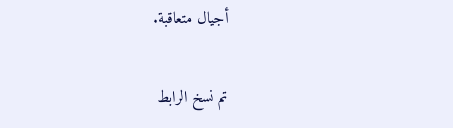أجيال متعاقبة.

تم نسخ الرابط